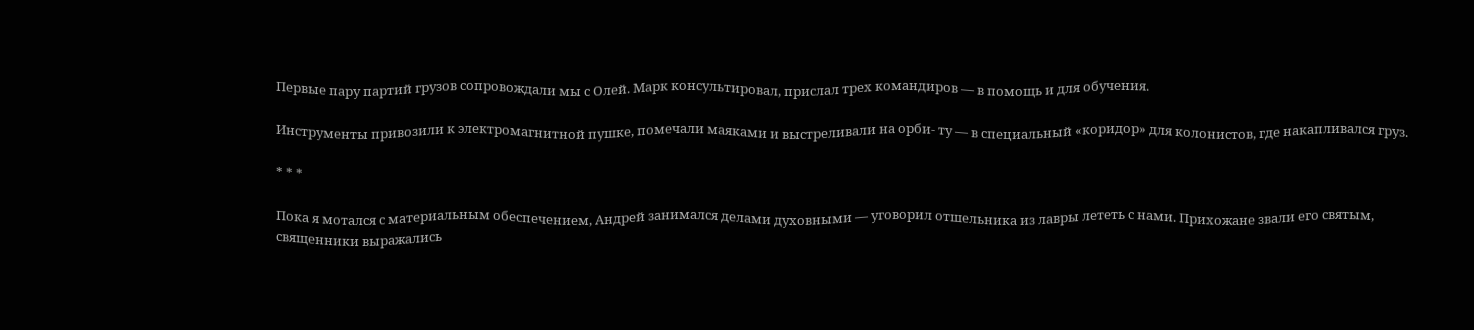Первые пару партий грузов сопровождали мы с Олей. Марк консультировал, прислал трех командиров — в помощь и для обучения.

Инструменты привозили к электромагнитной пушке, помечали маяками и выстреливали на орби- ту — в специальный «коридор» для колонистов, где накапливался груз.

* * *

Пока я мотался с материальным обеспечением, Андрей занимался делами духовными — уговорил отшельника из лавры лететь с нами. Прихожане звали его святым, священники выражались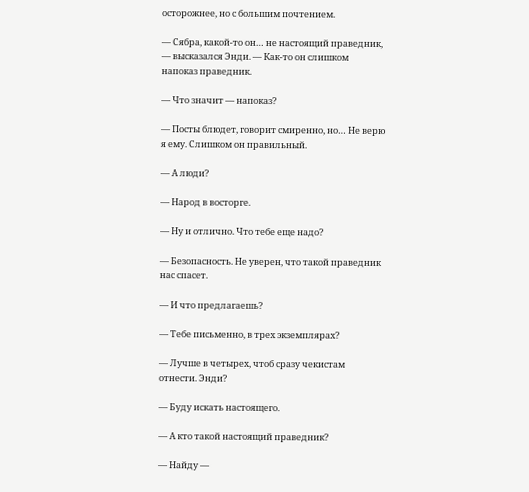осторожнее, но с большим почтением.

— Сябра, какой-то он… не настоящий праведник, — высказался Энди. — Как-то он слишком напоказ праведник.

— Что значит — напоказ?

— Посты блюдет, говорит смиренно, но… Не верю я ему. Слишком он правильный.

— А люди?

— Народ в восторге.

— Ну и отлично. Что тебе еще надо?

— Безопасность. Не уверен, что такой праведник нас спасет.

— И что предлагаешь?

— Тебе письменно, в трех экземплярах?

— Лучше в четырех, чтоб сразу чекистам отнести. Энди?

— Буду искать настоящего.

— А кто такой настоящий праведник?

— Найду —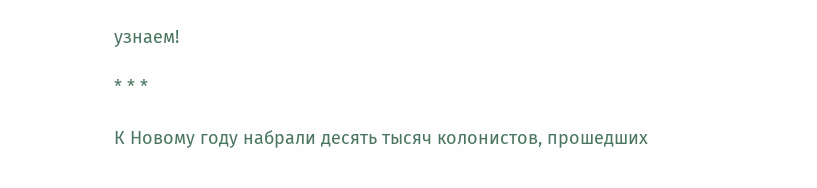узнаем!

* * *

К Новому году набрали десять тысяч колонистов, прошедших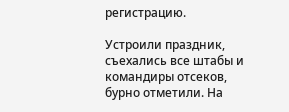регистрацию.

Устроили праздник, съехались все штабы и командиры отсеков, бурно отметили. На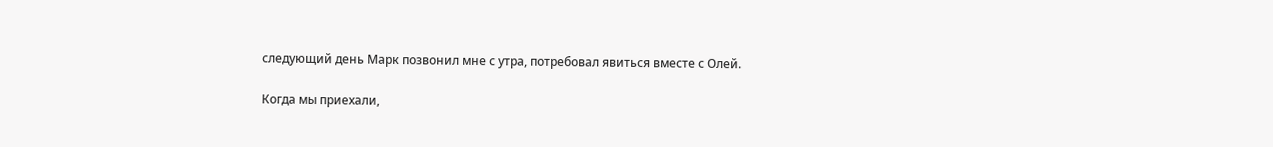следующий день Марк позвонил мне с утра, потребовал явиться вместе с Олей.

Когда мы приехали,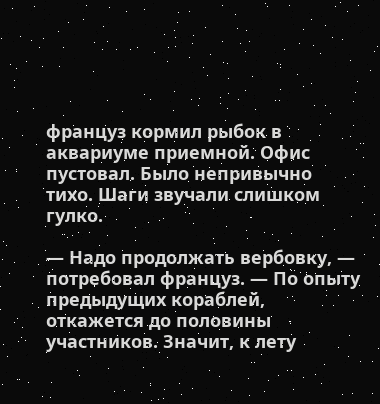француз кормил рыбок в аквариуме приемной. Офис пустовал. Было непривычно тихо. Шаги звучали слишком гулко.

— Надо продолжать вербовку, — потребовал француз. — По опыту предыдущих кораблей, откажется до половины участников. Значит, к лету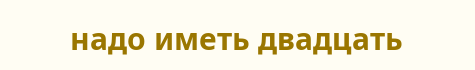надо иметь двадцать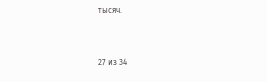тысяч.



27 из 34